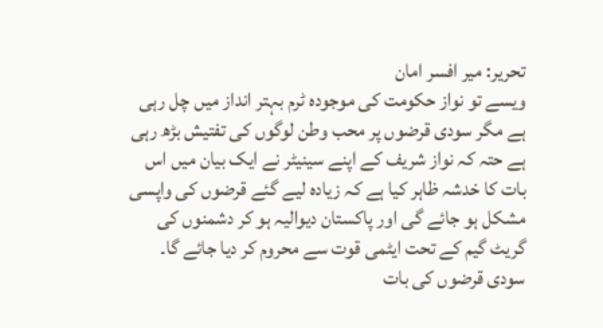تحریر: میر افسر امان
ویسے تو نواز حکومت کی موجودہ ٹرم بہتر انداز میں چل رہی ہے مگر سودی قرضوں پر محب وطن لوگوں کی تفتیش بڑھ رہی ہے حتہ کہ نواز شریف کے اپنے سینیٹر نے ایک بیان میں اس بات کا خدشہ ظاہر کیا ہے کہ زیادہ لیے گئے قرضوں کی واپسی مشکل ہو جائے گی اور پاکستان دیوالیہ ہو کر دشمنوں کی گریٹ گیم کے تحت ایٹمی قوت سے محروم کر دیا جائے گا۔ سودی قرضوں کی بات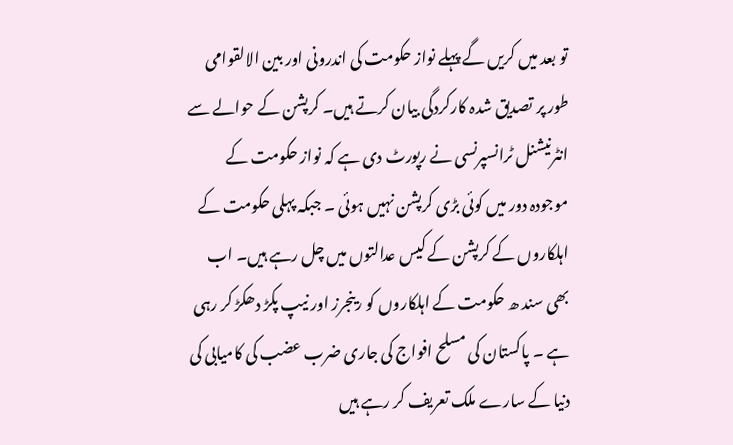تو بعد میں کریں گے پہلے نواز حکومت کی اندرونی اور بین الالقوامی طور پر تصدیق شدہ کارکردگی بیان کرتے ہیں۔ کرپشن کے حوالے سے انٹرنیشنل ٹرانسپرنسی نے رپورٹ دی ہے کہ نواز حکومت کے موجودہ دور میں کوئی بڑی کرپشن نہیں ہوئی ۔ جبکہ پہلی حکومت کے اہلکاروں کے کرپشن کے کیس عدالتوں میں چل رہے ہیں۔ اب بھی سند ھ حکومت کے اہلکاروں کو رینجرز اور نیپ پکڑ دھکڑ کر رہی ہے ۔ پاکستان کی مسلح افواج کی جاری ضرب عضب کی کامیابی کی دنیا کے سارے ملک تعریف کر رہے ہیں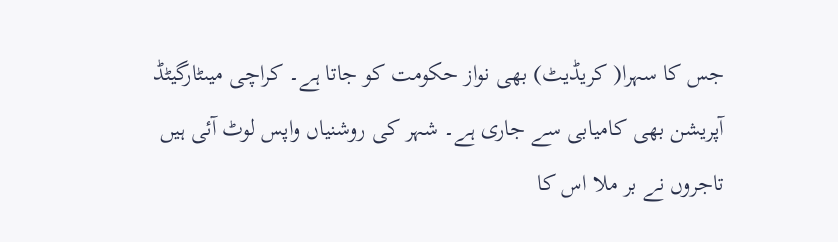جس کا سہرا( کریڈیٹ) بھی نواز حکومت کو جاتا ہے۔ کراچی میںٹارگیٹڈ آپریشن بھی کامیابی سے جاری ہے۔ شہر کی روشنیاں واپس لوٹ آئی ہیں تاجروں نے بر ملا اس کا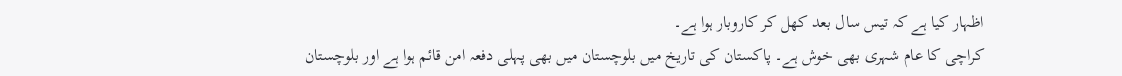اظہار کیا ہے کہ تیس سال بعد کھل کر کاروبار ہوا ہے۔
کراچی کا عام شہری بھی خوش ہے۔ پاکستان کی تاریخ میں بلوچستان میں بھی پہلی دفعہ امن قائم ہوا ہے اور بلوچستان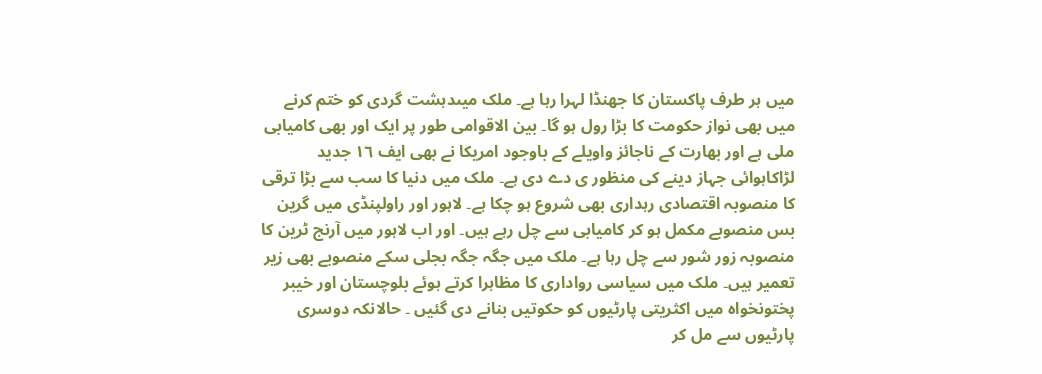میں ہر طرف پاکستان کا جھنڈا لہرا رہا ہے۔ ملک میںدہشت گردی کو ختم کرنے میں بھی نواز حکومت کا بڑا رول ہو گا۔ بین الاقوامی طور پر ایک اور بھی کامیابی ملی ہے اور بھارت کے ناجائز واویلے کے باوجود امریکا نے بھی ایف ١٦ جدید لڑاکاہوائی جہاز دینے کی منظور ی دے دی ہے۔ ملک میں دنیا کا سب سے بڑا ترقی کا منصوبہ اقتصادی رہداری بھی شروع ہو چکا ہے۔ لاہور اور راولپنڈی میں گرین بس منصوبے مکمل ہو کر کامیابی سے چل رہے ہیں۔ اور اب لاہور میں آرنج ٹرین کا منصوبہ زور شور سے چل رہا ہے۔ ملک میں جگہ جگہ بجلی سکے منصوبے بھی زیر تعمیر ہیں۔ ملک میں سیاسی رواداری کا مظاہرا کرتے ہوئے بلوچستان اور خیبر پختونخواہ میں اکثریتی پارٹیوں کو حکوتیں بنانے دی گئیں ۔ حالانکہ دوسری پارٹیوں سے مل کر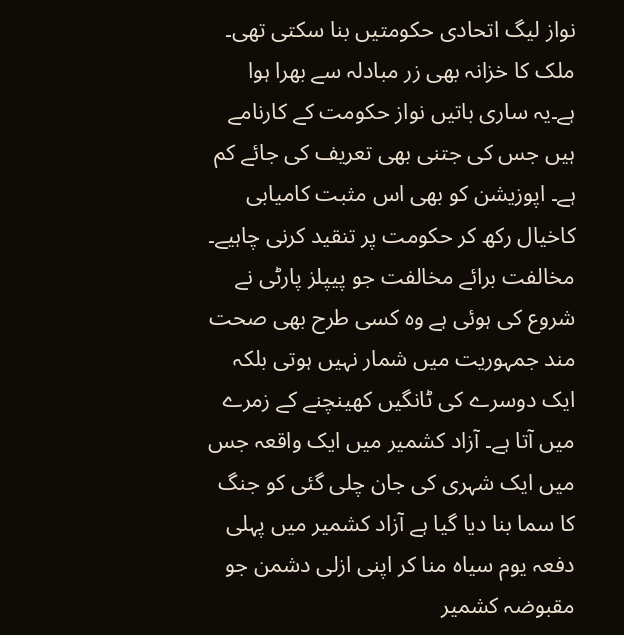نواز لیگ اتحادی حکومتیں بنا سکتی تھی۔
ملک کا خزانہ بھی زر مبادلہ سے بھرا ہوا ہے۔یہ ساری باتیں نواز حکومت کے کارنامے ہیں جس کی جتنی بھی تعریف کی جائے کم ہے۔ اپوزیشن کو بھی اس مثبت کامیابی کاخیال رکھ کر حکومت پر تنقید کرنی چاہیے۔ مخالفت برائے مخالفت جو پیپلز پارٹی نے شروع کی ہوئی ہے وہ کسی طرح بھی صحت مند جمہوریت میں شمار نہیں ہوتی بلکہ ایک دوسرے کی ٹانگیں کھینچنے کے زمرے میں آتا ہے۔ آزاد کشمیر میں ایک واقعہ جس میں ایک شہری کی جان چلی گئی کو جنگ کا سما بنا دیا گیا ہے آزاد کشمیر میں پہلی دفعہ یوم سیاہ منا کر اپنی ازلی دشمن جو مقبوضہ کشمیر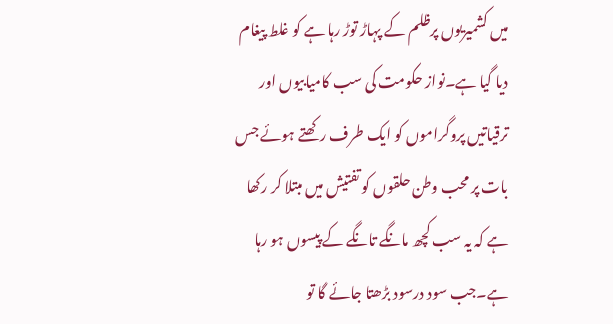میں کشمیریوں پرظلم کے پہاڑ توڑ رہا ہے کو غلط پیغام دیا گیا ہے۔نواز حکومت کی سب کامیابیوں اور ترقیاتیں پروگراموں کو ایک طرف رکھتے ہوئے جس بات پر محب وطن حلقوں کو تفتیش میں مبتلا کر رکھا ہے کہ یہ سب کچھ مانگے تانگے کے پیسوں ہو رہا ہے۔جب سود درسود بڑھتا جائے گا تو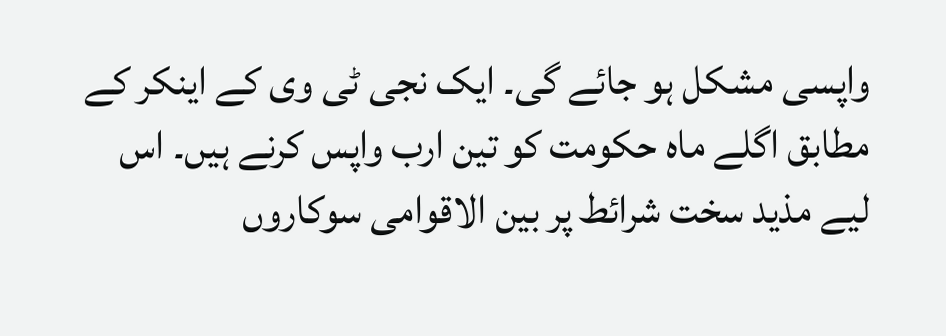واپسی مشکل ہو جائے گی۔ ایک نجی ٹی وی کے اینکر کے مطابق اگلے ماہ حکومت کو تین ارب واپس کرنے ہیں۔ اس لیے مذید سخت شرائط پر بین الاقوامی سوکاروں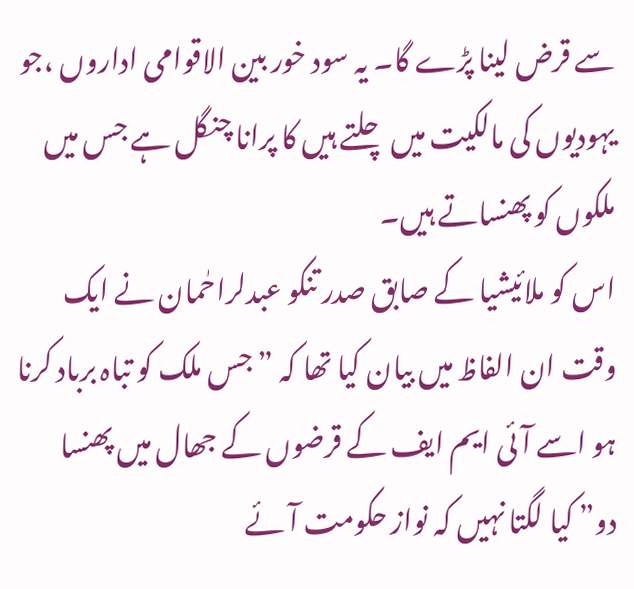سے قرض لینا پڑے گا۔ یہ سود خور بین الاقوامی اداروں ،جو یہودیوں کی مالکیت میں چلتے ہیں کا پرانا چنگل ہے جس میں ملکوں کو پھنساتے ہیں۔
اس کو ملائیشیا کے صابق صدر تنکو عبدلراحٰمان نے ایک وقت ان الفاظ میں بیان کیا تھا کہ ”جس ملک کو تباہ برباد کرنا ہو اسے آئی ایم ایف کے قرضوں کے جھال میں پھنسا دو” کیا لگتا نہیں کہ نواز حکومت آئے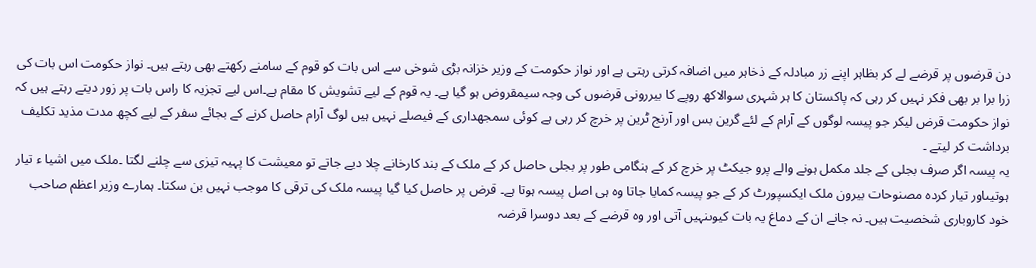دن قرضوں پر قرضے لے کر بظاہر اپنے زر مبادلہ کے ذخاہر میں اضافہ کرتی رہتی ہے اور نواز حکومت کے وزیر خزانہ بڑی شوخی سے اس بات کو قوم کے سامنے رکھتے بھی رہتے ہیں۔ نواز حکومت اس بات کی زرا برا بر بھی فکر نہیں کر رہی کہ پاکستان کا ہر شہری سوالاکھ روپے کا بیررونی قرضوں کی وجہ سیمقروض ہو گیا ہے۔ یہ قوم کے لیے تشویش کا مقام ہے۔اس لیے تجزیہ کا راس بات پر زور دیتے رہتے ہیں کہ نواز حکومت قرض لیکر جو پیسہ لوگوں کے آرام کے لئے گرین بس اور آرنج ٹرین پر خرچ کر رہی ہے کوئی سمجھداری کے فیصلے نہیں ہیں لوگ آرام حاصل کرنے کے بجائے سفر کے لیے کچھ مدت مذید تکلیف برداشت کر لیتے ۔
یہ پیسہ اگر صرف بجلی کے جلد مکمل ہونے والے پرو جیکٹ پر خرچ کر کے ہنگامی طور پر بجلی حاصل کر کے ملک کے بند کارخانے چلا دیے جاتے تو معیشت کا پہیہ تیزی سے چلنے لگتا ۔ملک میں اشیا ء تیار ہوتیںاور تیار کردہ مصنوحات بیرون ملک ایکسپورٹ کر کے جو پیسہ کمایا جاتا وہ ہی اصل پیسہ ہوتا ہے۔ قرض پر حاصل کیا گیا پیسہ ملک کی ترقی کا موجب نہیں بن سکتا۔ ہمارے وزیر اعظم صاحب خود کاروباری شخصیت ہیں۔ نہ جانے ان کے دماغ یہ بات کیوںنہیں آتی اور وہ قرضے کے بعد دوسرا قرضہ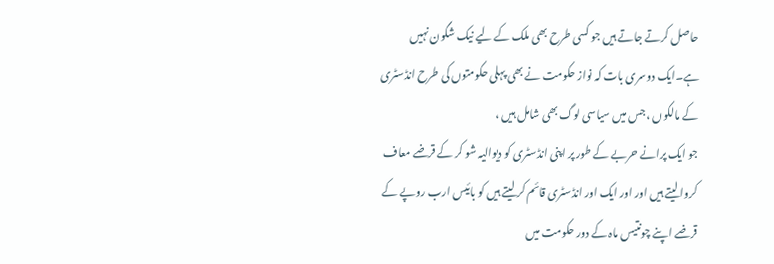حاصل کرتے جاتے ہیں جو کسی طرح بھی ملک کے لیے نیک شگون نہیں ہے۔ایک دوسری بات کہ نواز حکومت نے بھی پہلی حکومتوں کی طرح انڈسٹری کے مالکوں ،جس میں سیاسی لوگ بھی شامل ہیں ،
جو ایک پرانے حربے کے طور پر اپنی انڈسٹری کو دیوالیہ شو کر کے قرضے معاف کروا لیتے ہیں اور اور ایک اور انڈسٹری قائم کر لیتے ہیں کو بائیس ارب روپے کے قرضے اپنے چونتیس ماہ کے دور حکومت میں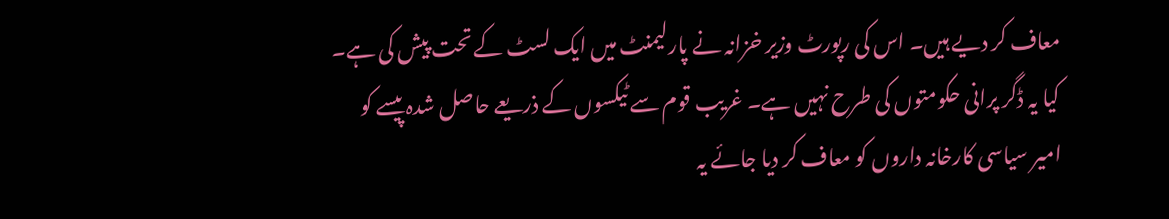معاف کر دیے ہیں۔ اس کی رپورٹ وزیر خزانہ نے پارلیمنٹ میں ایک لسٹ کے تحت پیش کی ہے۔ کیا یہ ڈگر پرانی حکومتوں کی طرح نہیں ہے۔ غریب قوم سے ٹیکسوں کے ذریعے حاصل شدہ پیسے کو امیر سیاسی کارخانہ داروں کو معاف کر دیا جائے یہ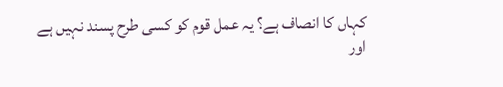کہاں کا انصاف ہے؟ یہ عمل قوم کو کسی طرح پسند نہیں ہے اور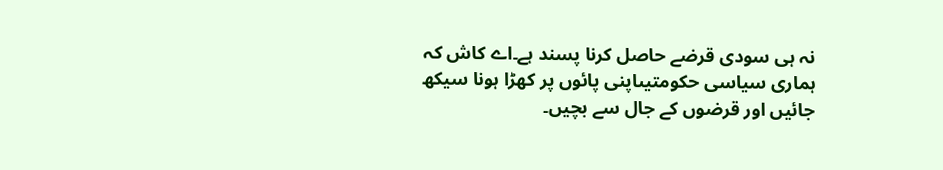نہ ہی سودی قرضے حاصل کرنا پسند ہے۔اے کاش کہ ہماری سیاسی حکومتیںاپنی پائوں پر کھڑا ہونا سیکھ جائیں اور قرضوں کے جال سے بچیں۔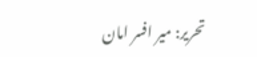تحریر: میر افسر امان